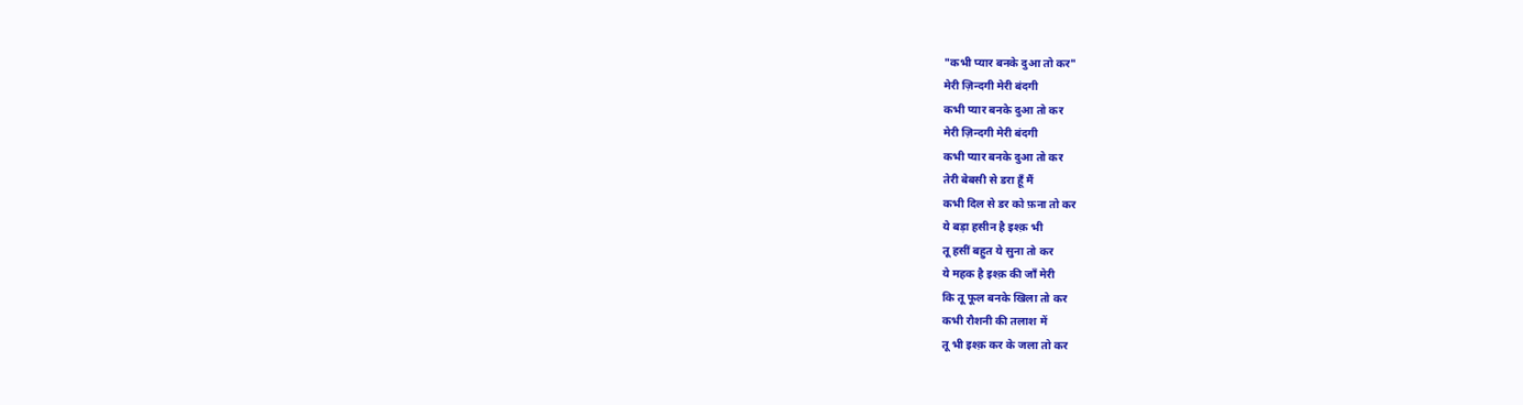"कभी प्यार बनके दुआ तो कर"
मेरी ज़िन्दगी मेरी बंदगी
कभी प्यार बनके दुआ तो कर
मेरी ज़िन्दगी मेरी बंदगी
कभी प्यार बनके दुआ तो कर
तेरी बेबसी से डरा हूँ मैं
कभी दिल से डर को फ़ना तो कर
ये बड़ा हसीन है इश्क़ भी
तू हसीं बहुत ये सुना तो कर
ये महक है इश्क़ की जाँ मेरी
कि तू फूल बनके खिला तो कर
कभी रौशनी की तलाश में
तू भी इश्क़ कर के जला तो कर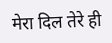मेरा दिल तेरे ही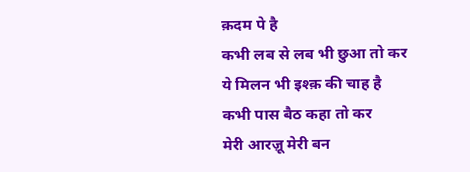क़दम पे है
कभी लब से लब भी छुआ तो कर
ये मिलन भी इश्क़ की चाह है
कभी पास बैठ कहा तो कर
मेरी आरज़ू मेरी बन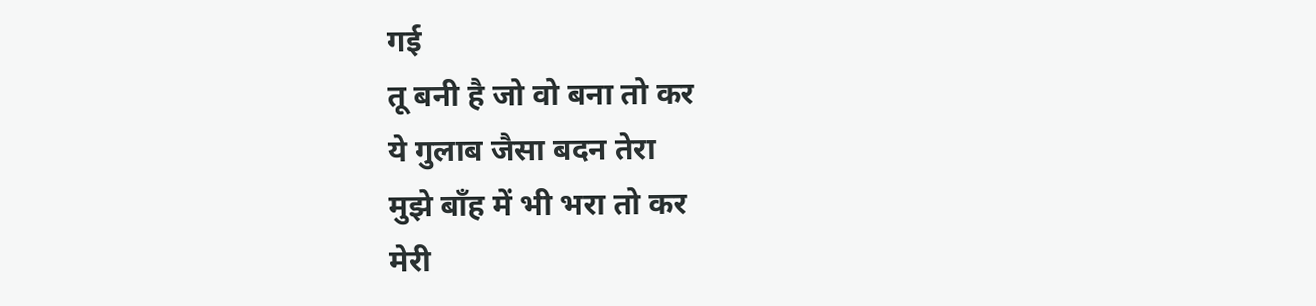गई
तू बनी है जो वो बना तो कर
ये गुलाब जैसा बदन तेरा
मुझे बाँह में भी भरा तो कर
मेरी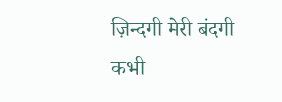ज़िन्दगी मेरी बंदगी
कभी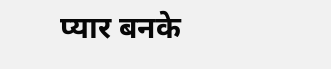प्यार बनके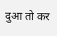दुआ तो कर